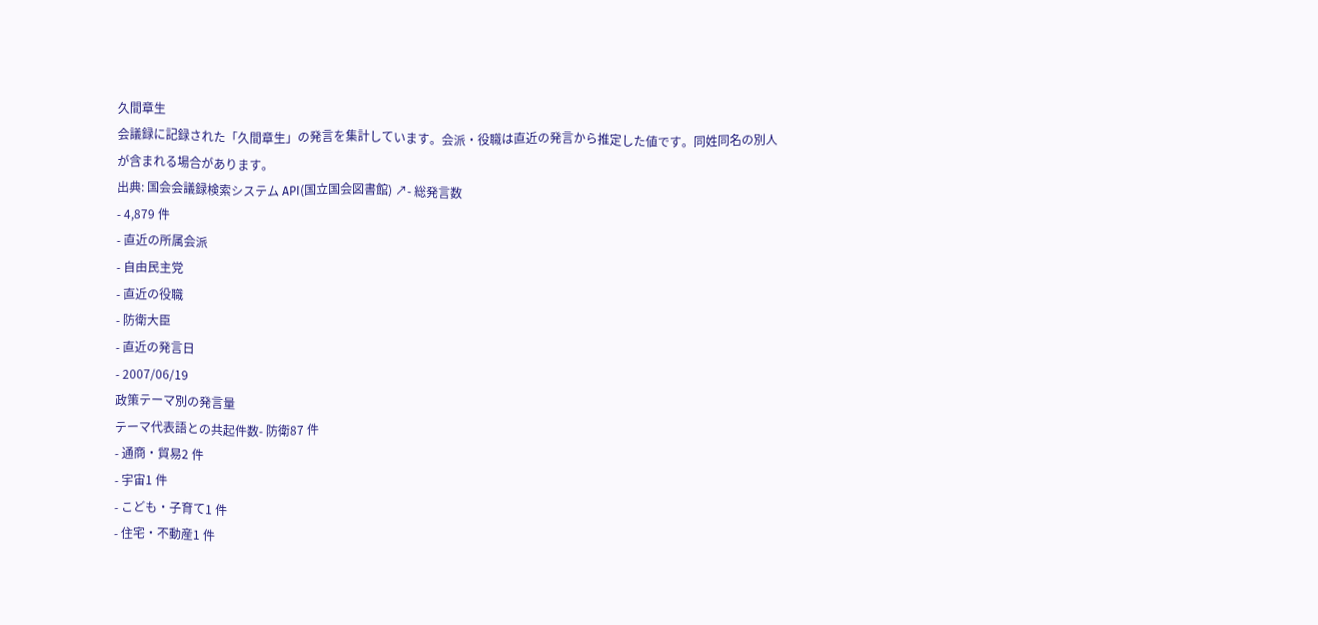久間章生
会議録に記録された「久間章生」の発言を集計しています。会派・役職は直近の発言から推定した値です。同姓同名の別人が含まれる場合があります。
出典: 国会会議録検索システム API(国立国会図書館) ↗- 総発言数
- 4,879 件
- 直近の所属会派
- 自由民主党
- 直近の役職
- 防衛大臣
- 直近の発言日
- 2007/06/19
政策テーマ別の発言量
テーマ代表語との共起件数- 防衛87 件
- 通商・貿易2 件
- 宇宙1 件
- こども・子育て1 件
- 住宅・不動産1 件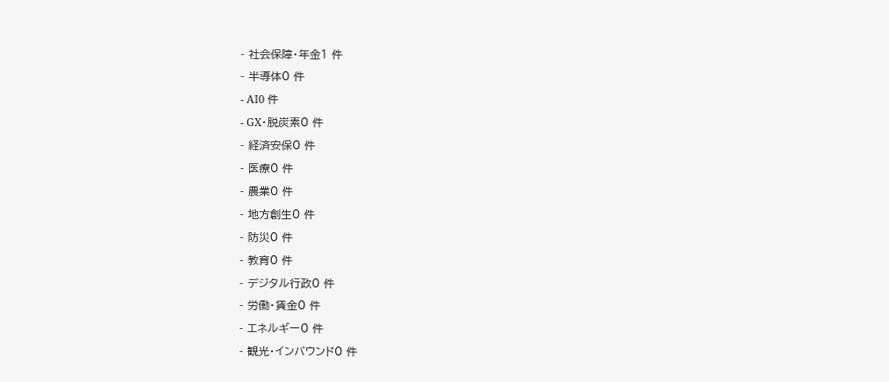- 社会保障・年金1 件
- 半導体0 件
- AI0 件
- GX・脱炭素0 件
- 経済安保0 件
- 医療0 件
- 農業0 件
- 地方創生0 件
- 防災0 件
- 教育0 件
- デジタル行政0 件
- 労働・賃金0 件
- エネルギー0 件
- 観光・インバウンド0 件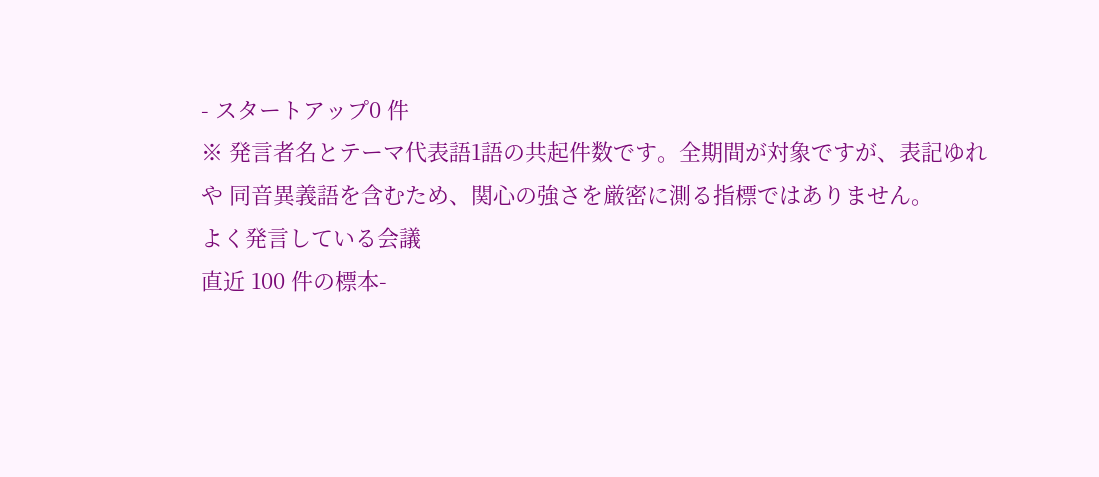- スタートアップ0 件
※ 発言者名とテーマ代表語1語の共起件数です。全期間が対象ですが、表記ゆれや 同音異義語を含むため、関心の強さを厳密に測る指標ではありません。
よく発言している会議
直近 100 件の標本-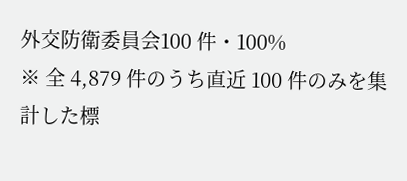外交防衛委員会100 件・100%
※ 全 4,879 件のうち直近 100 件のみを集計した標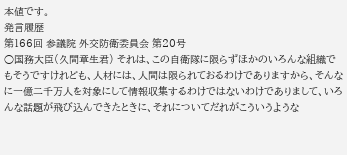本値です。
発言履歴
第166回 参議院 外交防衛委員会 第20号
○国務大臣(久間章生君) それは、この自衛隊に限らずほかのいろんな組織でもそうですけれども、人材には、人間は限られておるわけでありますから、そんなに一億二千万人を対象にして情報収集するわけではないわけでありまして、いろんな話題が飛び込んできたときに、それについてだれがこういうような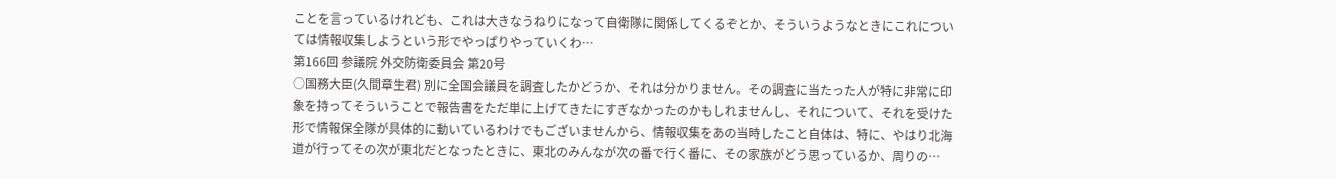ことを言っているけれども、これは大きなうねりになって自衛隊に関係してくるぞとか、そういうようなときにこれについては情報収集しようという形でやっぱりやっていくわ…
第166回 参議院 外交防衛委員会 第20号
○国務大臣(久間章生君) 別に全国会議員を調査したかどうか、それは分かりません。その調査に当たった人が特に非常に印象を持ってそういうことで報告書をただ単に上げてきたにすぎなかったのかもしれませんし、それについて、それを受けた形で情報保全隊が具体的に動いているわけでもございませんから、情報収集をあの当時したこと自体は、特に、やはり北海道が行ってその次が東北だとなったときに、東北のみんなが次の番で行く番に、その家族がどう思っているか、周りの…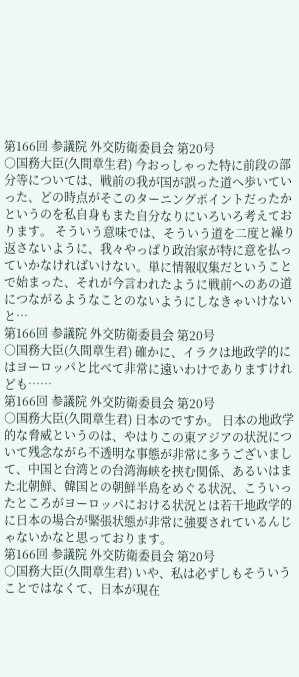第166回 参議院 外交防衛委員会 第20号
○国務大臣(久間章生君) 今おっしゃった特に前段の部分等については、戦前の我が国が誤った道へ歩いていった、どの時点がそこのターニングポイントだったかというのを私自身もまた自分なりにいろいろ考えております。 そういう意味では、そういう道を二度と繰り返さないように、我々やっぱり政治家が特に意を払っていかなければいけない。単に情報収集だということで始まった、それが今言われたように戦前へのあの道につながるようなことのないようにしなきゃいけないと…
第166回 参議院 外交防衛委員会 第20号
○国務大臣(久間章生君) 確かに、イラクは地政学的にはヨーロッパと比べて非常に遠いわけでありますけれども……
第166回 参議院 外交防衛委員会 第20号
○国務大臣(久間章生君) 日本のですか。 日本の地政学的な脅威というのは、やはりこの東アジアの状況について残念ながら不透明な事態が非常に多うございまして、中国と台湾との台湾海峡を挟む関係、あるいはまた北朝鮮、韓国との朝鮮半島をめぐる状況、こういったところがヨーロッパにおける状況とは若干地政学的に日本の場合が緊張状態が非常に強要されているんじゃないかなと思っております。
第166回 参議院 外交防衛委員会 第20号
○国務大臣(久間章生君) いや、私は必ずしもそういうことではなくて、日本が現在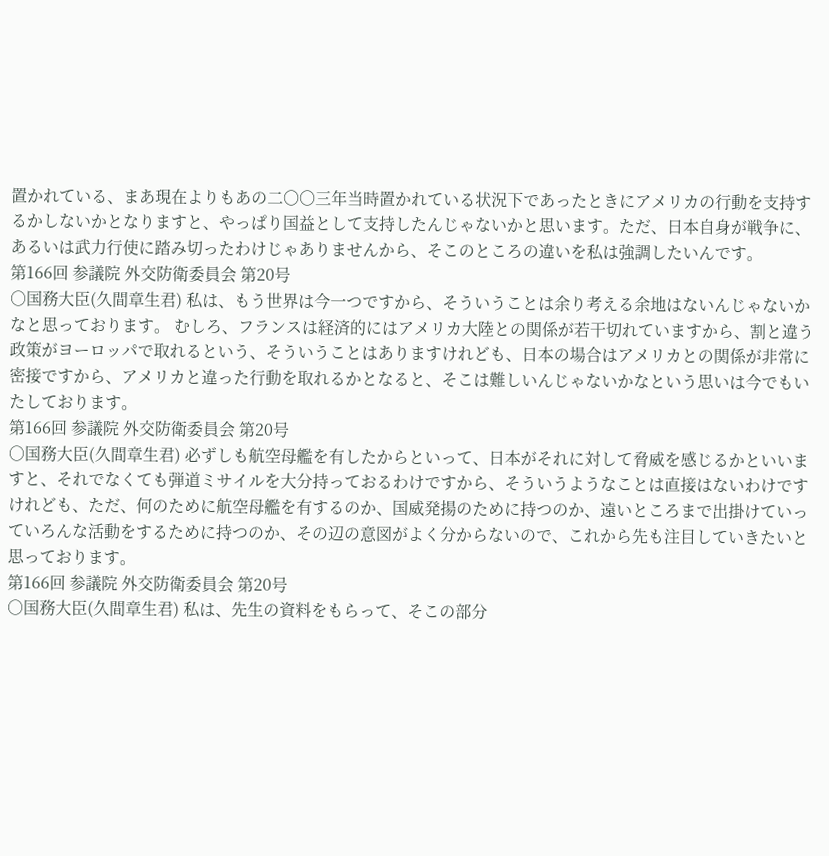置かれている、まあ現在よりもあの二〇〇三年当時置かれている状況下であったときにアメリカの行動を支持するかしないかとなりますと、やっぱり国益として支持したんじゃないかと思います。ただ、日本自身が戦争に、あるいは武力行使に踏み切ったわけじゃありませんから、そこのところの違いを私は強調したいんです。
第166回 参議院 外交防衛委員会 第20号
○国務大臣(久間章生君) 私は、もう世界は今一つですから、そういうことは余り考える余地はないんじゃないかなと思っております。 むしろ、フランスは経済的にはアメリカ大陸との関係が若干切れていますから、割と違う政策がヨーロッパで取れるという、そういうことはありますけれども、日本の場合はアメリカとの関係が非常に密接ですから、アメリカと違った行動を取れるかとなると、そこは難しいんじゃないかなという思いは今でもいたしております。
第166回 参議院 外交防衛委員会 第20号
○国務大臣(久間章生君) 必ずしも航空母艦を有したからといって、日本がそれに対して脅威を感じるかといいますと、それでなくても弾道ミサイルを大分持っておるわけですから、そういうようなことは直接はないわけですけれども、ただ、何のために航空母艦を有するのか、国威発揚のために持つのか、遠いところまで出掛けていっていろんな活動をするために持つのか、その辺の意図がよく分からないので、これから先も注目していきたいと思っております。
第166回 参議院 外交防衛委員会 第20号
○国務大臣(久間章生君) 私は、先生の資料をもらって、そこの部分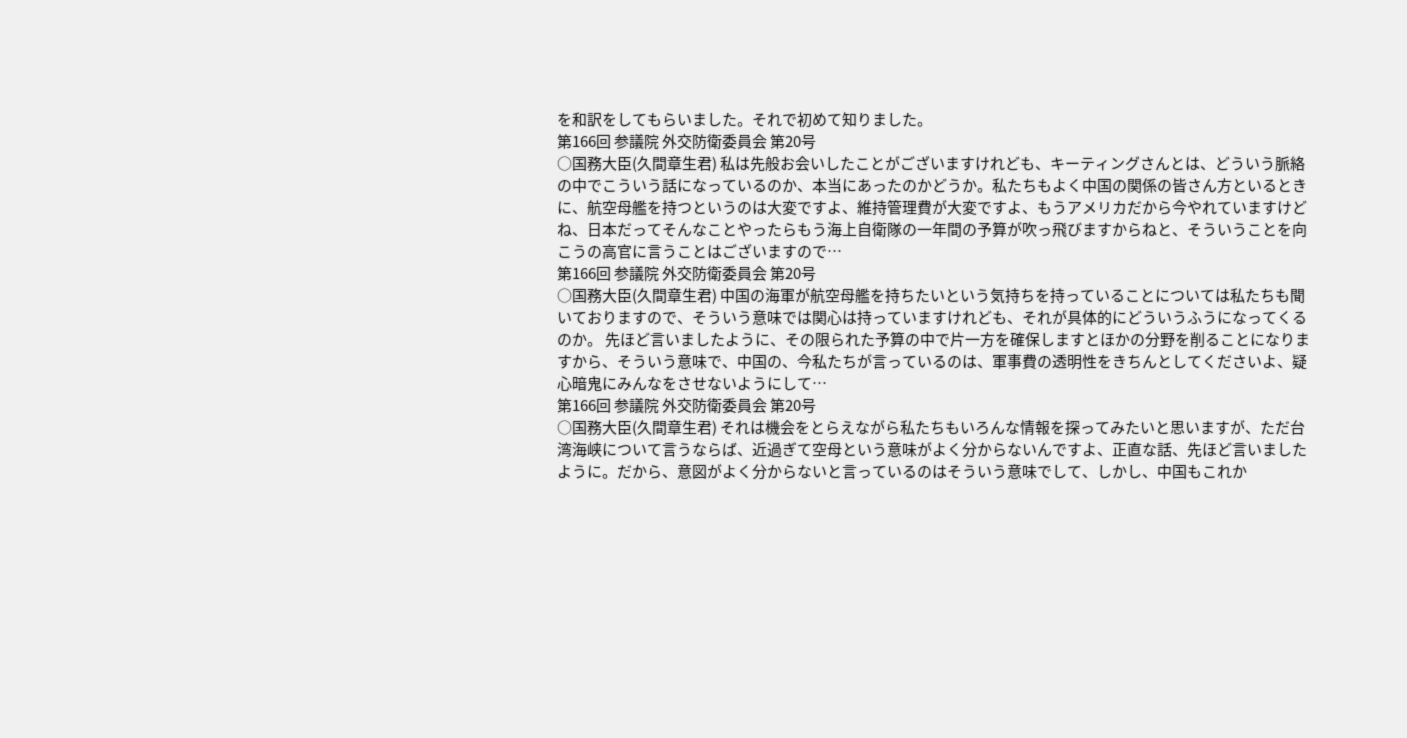を和訳をしてもらいました。それで初めて知りました。
第166回 参議院 外交防衛委員会 第20号
○国務大臣(久間章生君) 私は先般お会いしたことがございますけれども、キーティングさんとは、どういう脈絡の中でこういう話になっているのか、本当にあったのかどうか。私たちもよく中国の関係の皆さん方といるときに、航空母艦を持つというのは大変ですよ、維持管理費が大変ですよ、もうアメリカだから今やれていますけどね、日本だってそんなことやったらもう海上自衛隊の一年間の予算が吹っ飛びますからねと、そういうことを向こうの高官に言うことはございますので…
第166回 参議院 外交防衛委員会 第20号
○国務大臣(久間章生君) 中国の海軍が航空母艦を持ちたいという気持ちを持っていることについては私たちも聞いておりますので、そういう意味では関心は持っていますけれども、それが具体的にどういうふうになってくるのか。 先ほど言いましたように、その限られた予算の中で片一方を確保しますとほかの分野を削ることになりますから、そういう意味で、中国の、今私たちが言っているのは、軍事費の透明性をきちんとしてくださいよ、疑心暗鬼にみんなをさせないようにして…
第166回 参議院 外交防衛委員会 第20号
○国務大臣(久間章生君) それは機会をとらえながら私たちもいろんな情報を探ってみたいと思いますが、ただ台湾海峡について言うならば、近過ぎて空母という意味がよく分からないんですよ、正直な話、先ほど言いましたように。だから、意図がよく分からないと言っているのはそういう意味でして、しかし、中国もこれか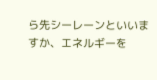ら先シーレーンといいますか、エネルギーを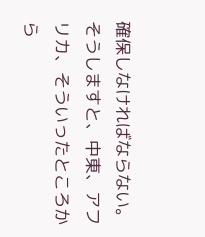確保しなければならない。そうしますと、中東、アフリカ、そういったところから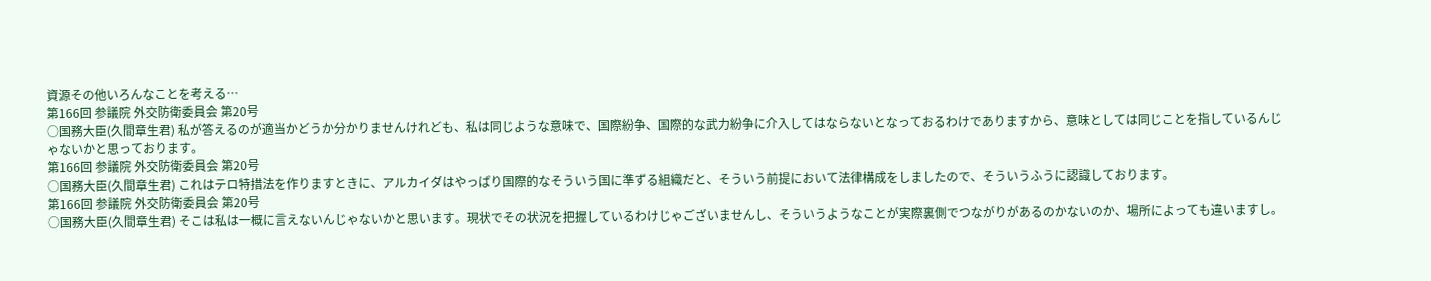資源その他いろんなことを考える…
第166回 参議院 外交防衛委員会 第20号
○国務大臣(久間章生君) 私が答えるのが適当かどうか分かりませんけれども、私は同じような意味で、国際紛争、国際的な武力紛争に介入してはならないとなっておるわけでありますから、意味としては同じことを指しているんじゃないかと思っております。
第166回 参議院 外交防衛委員会 第20号
○国務大臣(久間章生君) これはテロ特措法を作りますときに、アルカイダはやっぱり国際的なそういう国に準ずる組織だと、そういう前提において法律構成をしましたので、そういうふうに認識しております。
第166回 参議院 外交防衛委員会 第20号
○国務大臣(久間章生君) そこは私は一概に言えないんじゃないかと思います。現状でその状況を把握しているわけじゃございませんし、そういうようなことが実際裏側でつながりがあるのかないのか、場所によっても違いますし。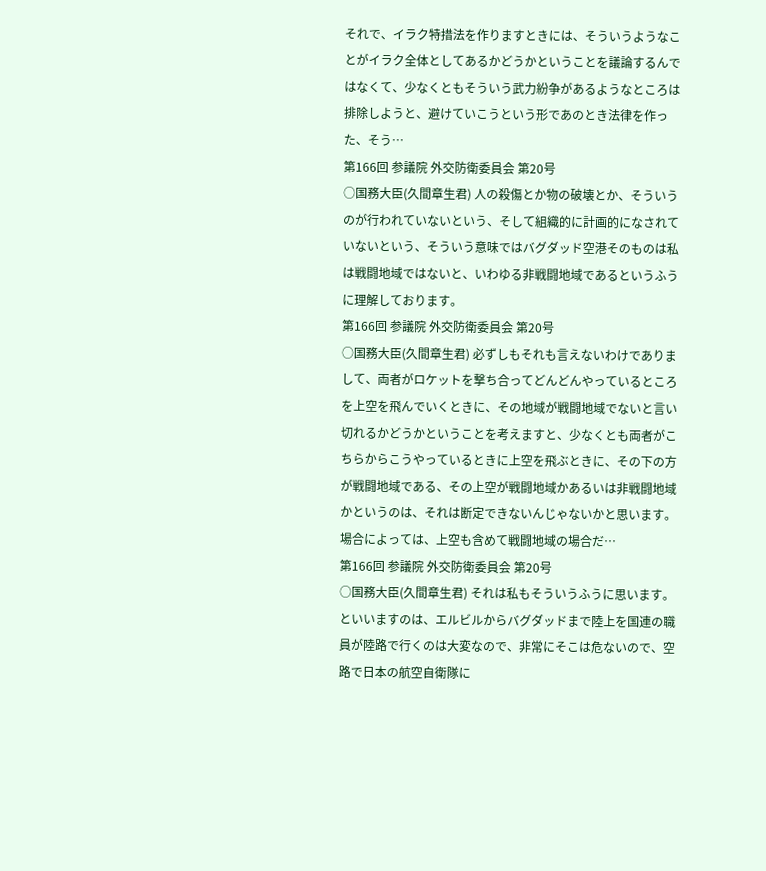それで、イラク特措法を作りますときには、そういうようなことがイラク全体としてあるかどうかということを議論するんではなくて、少なくともそういう武力紛争があるようなところは排除しようと、避けていこうという形であのとき法律を作った、そう…
第166回 参議院 外交防衛委員会 第20号
○国務大臣(久間章生君) 人の殺傷とか物の破壊とか、そういうのが行われていないという、そして組織的に計画的になされていないという、そういう意味ではバグダッド空港そのものは私は戦闘地域ではないと、いわゆる非戦闘地域であるというふうに理解しております。
第166回 参議院 外交防衛委員会 第20号
○国務大臣(久間章生君) 必ずしもそれも言えないわけでありまして、両者がロケットを撃ち合ってどんどんやっているところを上空を飛んでいくときに、その地域が戦闘地域でないと言い切れるかどうかということを考えますと、少なくとも両者がこちらからこうやっているときに上空を飛ぶときに、その下の方が戦闘地域である、その上空が戦闘地域かあるいは非戦闘地域かというのは、それは断定できないんじゃないかと思います。場合によっては、上空も含めて戦闘地域の場合だ…
第166回 参議院 外交防衛委員会 第20号
○国務大臣(久間章生君) それは私もそういうふうに思います。 といいますのは、エルビルからバグダッドまで陸上を国連の職員が陸路で行くのは大変なので、非常にそこは危ないので、空路で日本の航空自衛隊に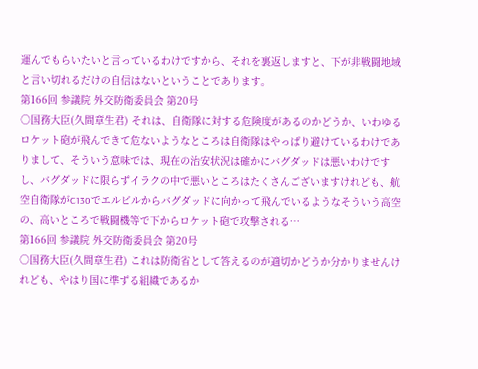運んでもらいたいと言っているわけですから、それを裏返しますと、下が非戦闘地域と言い切れるだけの自信はないということであります。
第166回 参議院 外交防衛委員会 第20号
○国務大臣(久間章生君) それは、自衛隊に対する危険度があるのかどうか、いわゆるロケット砲が飛んできて危ないようなところは自衛隊はやっぱり避けているわけでありまして、そういう意味では、現在の治安状況は確かにバグダッドは悪いわけですし、バグダッドに限らずイラクの中で悪いところはたくさんございますけれども、航空自衛隊がC130でエルビルからバグダッドに向かって飛んでいるようなそういう高空の、高いところで戦闘機等で下からロケット砲で攻撃される…
第166回 参議院 外交防衛委員会 第20号
○国務大臣(久間章生君) これは防衛省として答えるのが適切かどうか分かりませんけれども、やはり国に準ずる組織であるか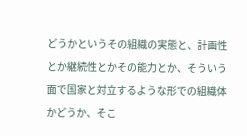どうかというその組織の実態と、計画性とか継続性とかその能力とか、そういう面で国家と対立するような形での組織体かどうか、そこ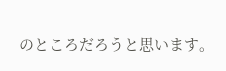のところだろうと思います。